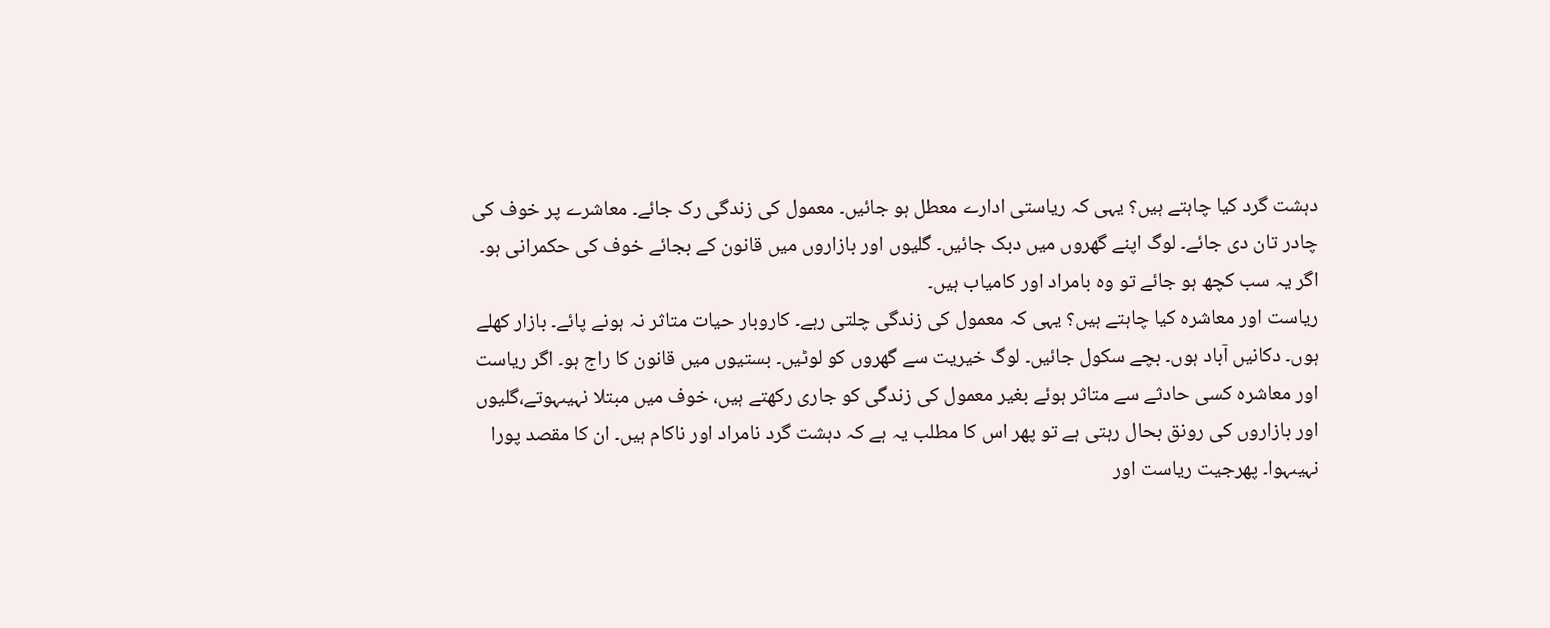دہشت گرد کیا چاہتے ہیں؟ یہی کہ ریاستی ادارے معطل ہو جائیں۔ معمول کی زندگی رک جائے۔ معاشرے پر خوف کی چادر تان دی جائے۔ لوگ اپنے گھروں میں دبک جائیں۔ گلیوں اور بازاروں میں قانون کے بجائے خوف کی حکمرانی ہو۔ اگر یہ سب کچھ ہو جائے تو وہ بامراد اور کامیاب ہیں۔
ریاست اور معاشرہ کیا چاہتے ہیں؟ یہی کہ معمول کی زندگی چلتی رہے۔ کاروبار حیات متاثر نہ ہونے پائے۔ بازار کھلے ہوں۔ دکانیں آباد ہوں۔ بچے سکول جائیں۔ لوگ خیریت سے گھروں کو لوٹیں۔ بستیوں میں قانون کا راج ہو۔ اگر ریاست اور معاشرہ کسی حادثے سے متاثر ہوئے بغیر معمول کی زندگی کو جاری رکھتے ہیں، خوف میں مبتلا نہیںہوتے،گلیوں اور بازاروں کی رونق بحال رہتی ہے تو پھر اس کا مطلب یہ ہے کہ دہشت گرد نامراد اور ناکام ہیں۔ ان کا مقصد پورا نہیںہوا۔ پھرجیت ریاست اور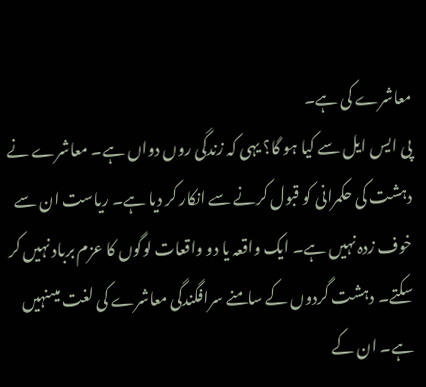معاشرے کی ہے۔
پی ایس ایل سے کیا ہو گا؟ یہی کہ زندگی روں دواں ہے۔ معاشرے نے دہشت کی حکمرانی کو قبول کرنے سے انکار کر دیا ہے۔ ریاست ان سے خوف زدہ نہیں ہے۔ ایک واقعہ یا دو واقعات لوگوں کا عزم برباد نہیں کر سکتے۔ دہشت گردوں کے سامنے سرافگندگی معاشرے کی لغت میںنہیں ہے۔ ان کے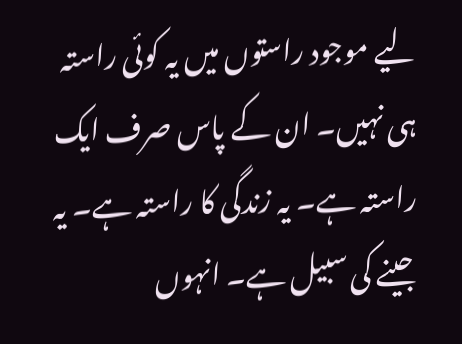لیے موجود راستوں میں یہ کوئی راستہ ہی نہیں۔ ان کے پاس صرف ایک راستہ ہے۔ یہ زندگی کا راستہ ہے۔ یہ جینے کی سبیل ہے۔ انہوں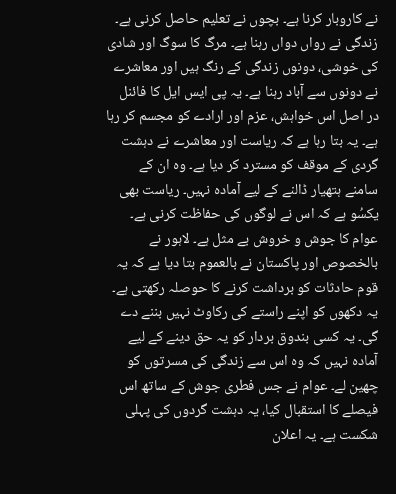نے کاروبار کرنا ہے۔ بچوں نے تعلیم حاصل کرنی ہے۔ زندگی نے رواں دواں رہنا ہے۔ مرگ کا سوگ اور شادی کی خوشی، دونوں زندگی کے رنگ ہیں اور معاشرے نے دونوں سے آباد رہنا ہے۔ یہ پی ایس ایل کا فائنل در اصل اس خواہش، عزم اور ارادے کو مجسم کر رہا ہے۔ یہ بتا رہا ہے کہ ریاست اور معاشرے نے دہشت گردی کے موقف کو مسترد کر دیا ہے۔ وہ ان کے سامنے ہتھیار ڈالنے کے لیے آمادہ نہیں۔ ریاست بھی یکسُو ہے کہ اس نے لوگوں کی حفاظت کرنی ہے۔
عوام کا جوش و خروش بے مثل ہے۔ لاہور نے بالخصوص اور پاکستان نے بالعموم بتا دیا ہے کہ یہ قوم حادثات کو برداشت کرنے کا حوصلہ رکھتی ہے۔ یہ دکھوں کو اپنے راستے کی رکاوٹ نہیں بننے دے گی۔ یہ کسی بندوق بردار کو یہ حق دینے کے لیے آمادہ نہیں کہ وہ اس سے زندگی کی مسرتوں کو چھین لے۔ عوام نے جس فطری جوش کے ساتھ اس فیصلے کا استقبال کیا، یہ دہشت گردوں کی پہلی شکست ہے۔ یہ اعلان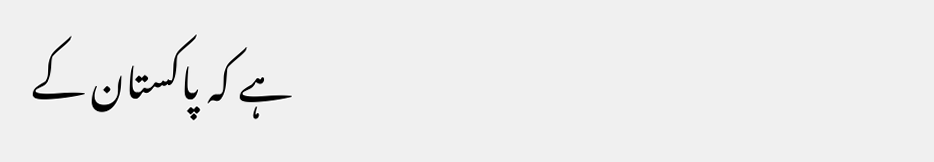ہے کہ پاکستان کے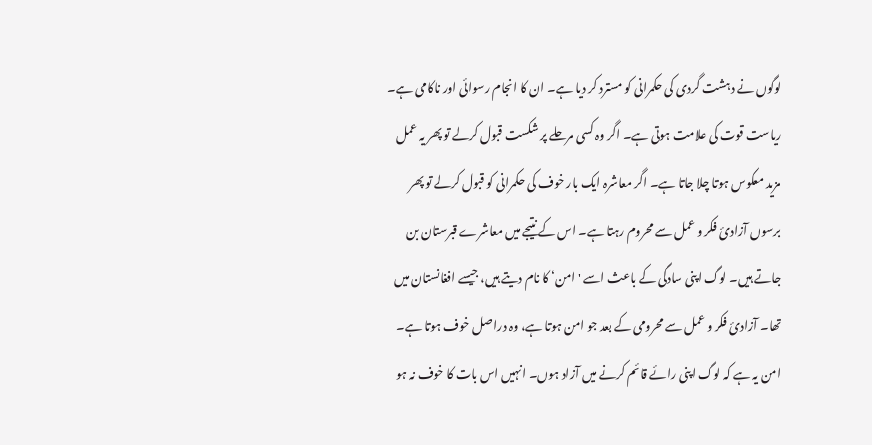لوگوں نے دہشت گردی کی حکمرانی کو مسترد کر دیا ہے۔ ان کا انجام رسوائی اور ناکامی ہے۔
ریاست قوت کی علامت ہوتی ہے۔ اگر وہ کسی مرحلے پر شکست قبول کرلے تو پھر یہ عمل مزید معکوس ہوتا چلا جاتا ہے۔ اگر معاشرہ ایک بار خوف کی حکمرانی کو قبول کرلے تو پھر برسوں آزادیٔ فکر و عمل سے محروم رہتا ہے۔ اس کے نتیجے میں معاشرے قبرستان بن جاتے ہیں۔ لوگ اپنی سادگی کے باعث اسے 'امن‘ کا نام دیتے ہیں، جیسے افغانستان میں تھا۔ آزادیٔ فکر و عمل سے محرومی کے بعد جو امن ہوتا ہے، وہ دراصل خوف ہوتا ہے۔ امن یہ ہے کہ لوگ اپنی رائے قائم کرنے میں آزاد ہوں۔ انہیں اس بات کا خوف نہ ہو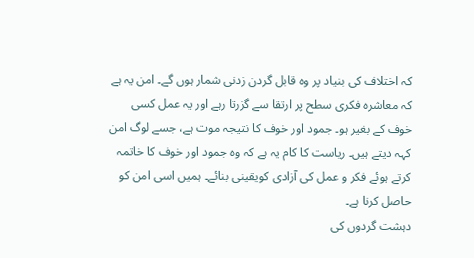کہ اختلاف کی بنیاد پر وہ قابل گردن زدنی شمار ہوں گے۔ امن یہ ہے کہ معاشرہ فکری سطح پر ارتقا سے گزرتا رہے اور یہ عمل کسی خوف کے بغیر ہو۔ جمود اور خوف کا نتیجہ موت ہے، جسے لوگ امن کہہ دیتے ہیں۔ ریاست کا کام یہ ہے کہ وہ جمود اور خوف کا خاتمہ کرتے ہوئے فکر و عمل کی آزادی کویقینی بنائے۔ ہمیں اسی امن کو حاصل کرنا ہے۔
دہشت گردوں کی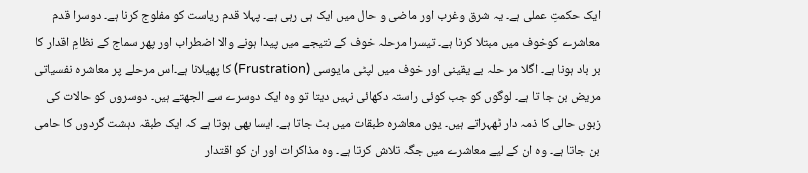ایک حکمتِ عملی ہے۔ یہ شرق وغرب اور ماضی و حال میں ایک ہی رہی ہے۔ پہلا قدم ریاست کو مفلوج کرنا ہے۔ دوسرا قدم معاشرے کوخوف میں مبتلا کرنا ہے۔ تیسرا مرحلہ خوف کے نتیجے میں پیدا ہونے والا اضطراب اور پھر سماج کے نظامِ اقدار کا بر باد ہونا ہے۔ اگلا مر حلہ بے یقینی اور خوف میں لپٹی مایوسی (Frustration) کا پھیلانا ہے۔اس مرحلے پر معاشرہ نفسیاتی مریض بن جا تا ہے۔ لوگوں کو جب کوئی راستہ دکھائی نہیں دیتا تو وہ ایک دوسرے سے الجھتے ہیں۔ دوسروں کو حالات کی زبوں حالی کا ذمہ دار ٹھہراتے ہیں۔ یوں معاشرہ طبقات میں بٹ جاتا ہے۔ ایسا بھی ہوتا ہے کہ ایک طبقہ دہشت گردوں کا حامی بن جاتا ہے۔ وہ ان کے لیے معاشرے میں جگہ تلاش کرتا ہے۔ وہ مذاکرات اور ان کو اقتدار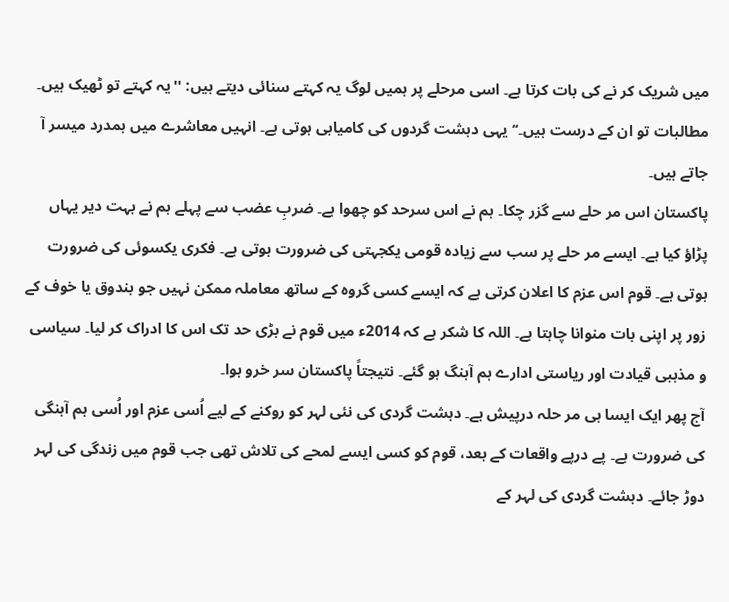میں شریک کر نے کی بات کرتا ہے۔ اسی مرحلے پر ہمیں لوگ یہ کہتے سنائی دیتے ہیں: ''یہ کہتے تو ٹھیک ہیں۔ مطالبات تو ان کے درست ہیں۔‘‘ یہی دہشت گردوں کی کامیابی ہوتی ہے۔ انہیں معاشرے میں ہمدرد میسر آ جاتے ہیں۔
پاکستان اس مر حلے سے گزر چکا۔ ہم نے اس سرحد کو چھوا ہے۔ ضربِ عضب سے پہلے ہم نے بہت دیر یہاں پڑاؤ کیا ہے۔ ایسے مر حلے پر سب سے زیادہ قومی یکجہتی کی ضرورت ہوتی ہے۔ فکری یکسوئی کی ضرورت ہوتی ہے۔ قوم اس عزم کا اعلان کرتی ہے کہ ایسے کسی گروہ کے ساتھ معاملہ ممکن نہیں جو بندوق یا خوف کے زور پر اپنی بات منوانا چاہتا ہے۔ اللہ کا شکر ہے کہ 2014ء میں قوم نے بڑی حد تک اس کا ادراک کر لیا۔ سیاسی و مذہبی قیادت اور ریاستی ادارے ہم آہنگ ہو گئے۔ نتیجتاً پاکستان سر خرو ہوا۔
آج پھر ایک ایسا ہی مر حلہ درپیش ہے۔ دہشت گردی کی نئی لہر کو روکنے کے لیے اُسی عزم اور اُسی ہم آہنگی کی ضرورت ہے۔ پے درپے واقعات کے بعد، قوم کو کسی ایسے لمحے کی تلاش تھی جب قوم میں زندگی کی لہر دوڑ جائے۔ دہشت گردی کی لہر کے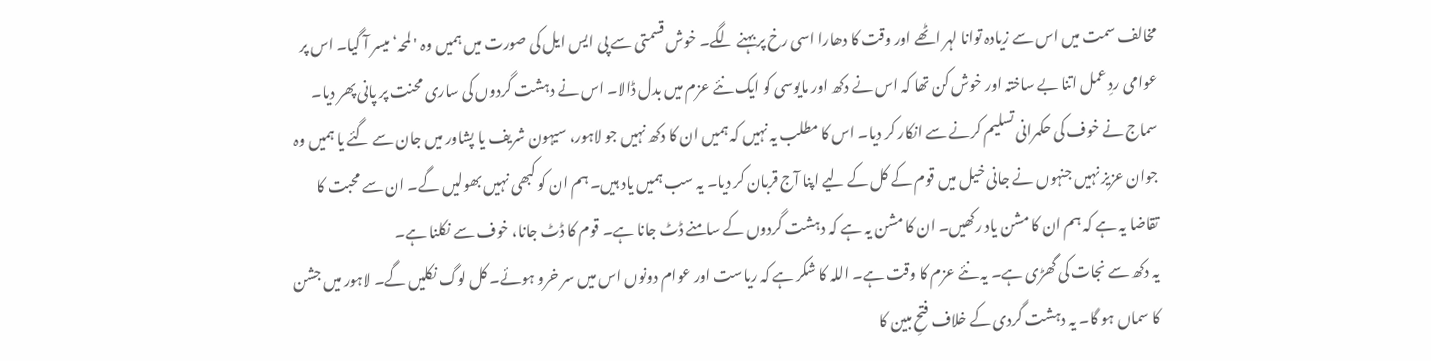مخالف سمت میں اس سے زیادہ توانا لہر اٹھے اور وقت کا دھارا اسی رخ پر بہنے لگے۔ خوش قسمتی سے پی ایس ایل کی صورت میں ہمیں وہ 'لمحہ‘ میسر آ گیا۔ اس پر عوامی ردِ عمل اتنا بے ساختہ اور خوش کن تھا کہ اس نے دکھ اور مایوسی کو ایک نئے عزم میں بدل ڈالا۔ اس نے دہشت گردوں کی ساری محنت پر پانی پھر دیا۔ سماج نے خوف کی حکمرانی تسلیم کرنے سے انکار کر دیا۔ اس کا مطلب یہ نہیں کہ ہمیں ان کا دکھ نہیں جو لاہور، سیہون شریف یا پشاور میں جان سے گئے یا ہمیں وہ جوان عزیز نہیں جنہوں نے جانی خیل میں قوم کے کل کے لیے اپنا آج قربان کر دیا۔ یہ سب ہمیں یاد ہیں۔ ہم ان کو کبھی نہیں بھولیں گے۔ ان سے محبت کا تقاضا یہ ہے کہ ہم ان کا مشن یاد رکھیں۔ ان کا مشن یہ ہے کہ دہشت گردوں کے سامنے ڈٹ جانا ہے۔ قوم کا ڈٹ جانا، خوف سے نکلنا ہے۔
یہ دکھ سے نجات کی گھڑی ہے۔ یہ نئے عزم کا وقت ہے۔ اللہ کا شکر ہے کہ ریاست اور عوام دونوں اس میں سر خرو ہوئے۔ کل لوگ نکلیں گے۔ لاہور میں جشن کا سماں ہو گا۔ یہ دہشت گردی کے خلاف فتحِ مبین کا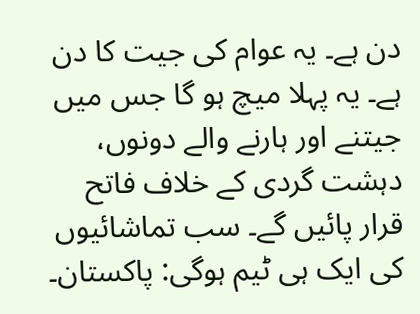دن ہے۔ یہ عوام کی جیت کا دن ہے۔ یہ پہلا میچ ہو گا جس میں جیتنے اور ہارنے والے دونوں، دہشت گردی کے خلاف فاتح قرار پائیں گے۔ سب تماشائیوں کی ایک ہی ٹیم ہوگی: پاکستان۔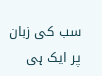سب کی زبان پر ایک ہی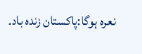نعرہ ہوگا:پاکستان زندہ باد۔